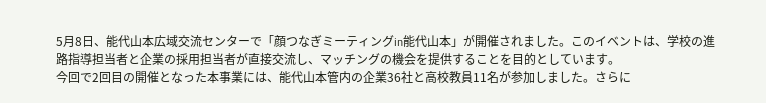5月8日、能代山本広域交流センターで「顔つなぎミーティングin能代山本」が開催されました。このイベントは、学校の進路指導担当者と企業の採用担当者が直接交流し、マッチングの機会を提供することを目的としています。
今回で2回目の開催となった本事業には、能代山本管内の企業36社と高校教員11名が参加しました。さらに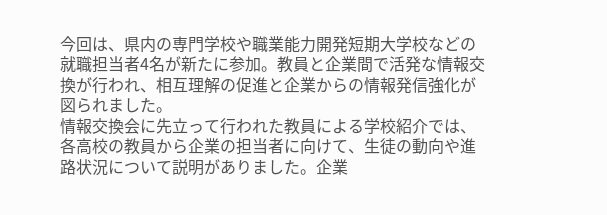今回は、県内の専門学校や職業能力開発短期大学校などの就職担当者4名が新たに参加。教員と企業間で活発な情報交換が行われ、相互理解の促進と企業からの情報発信強化が図られました。
情報交換会に先立って行われた教員による学校紹介では、各高校の教員から企業の担当者に向けて、生徒の動向や進路状況について説明がありました。企業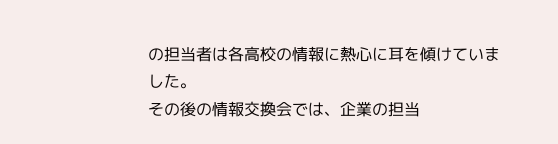の担当者は各高校の情報に熱心に耳を傾けていました。
その後の情報交換会では、企業の担当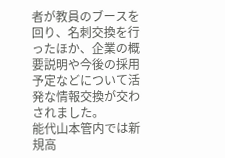者が教員のブースを回り、名刺交換を行ったほか、企業の概要説明や今後の採用予定などについて活発な情報交換が交わされました。
能代山本管内では新規高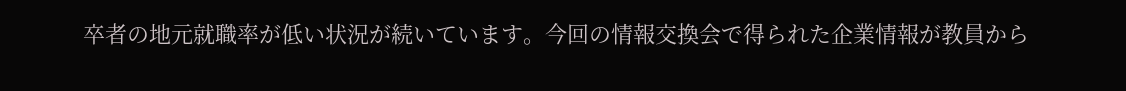卒者の地元就職率が低い状況が続いています。今回の情報交換会で得られた企業情報が教員から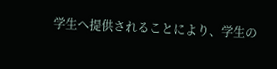学生へ提供されることにより、学生の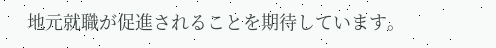地元就職が促進されることを期待しています。